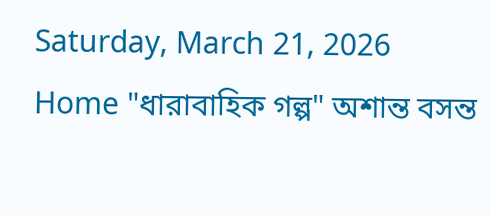Saturday, March 21, 2026
Home "ধারাবাহিক গল্প" অশান্ত বসন্ত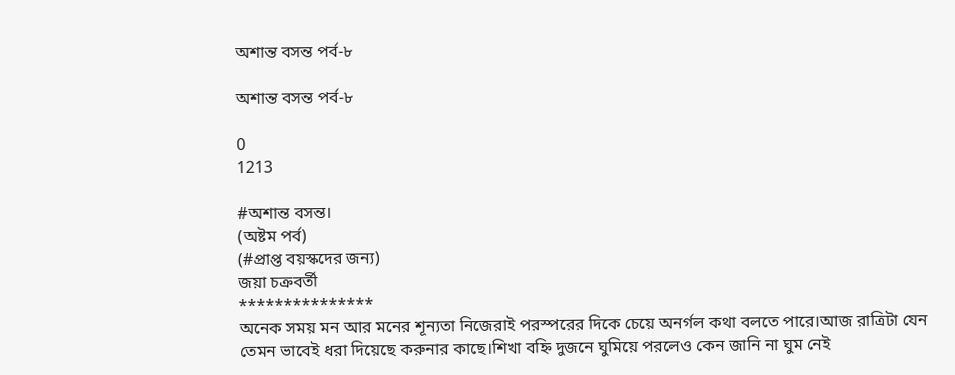অশান্ত বসন্ত পর্ব-৮

অশান্ত বসন্ত পর্ব-৮

0
1213

#অশান্ত বসন্ত।
(অষ্টম পর্ব)
(#প্রাপ্ত বয়স্কদের জন্য)
জয়া চক্রবর্তী
***************
অনেক সময় মন আর মনের শূন্যতা নিজেরাই পরস্পরের দিকে চেয়ে অনর্গল কথা বলতে পারে।আজ রাত্রিটা যেন তেমন ভাবেই ধরা দিয়েছে করুনার কাছে।শিখা বহ্নি দুজনে ঘুমিয়ে পরলেও কেন জানি না ঘুম নেই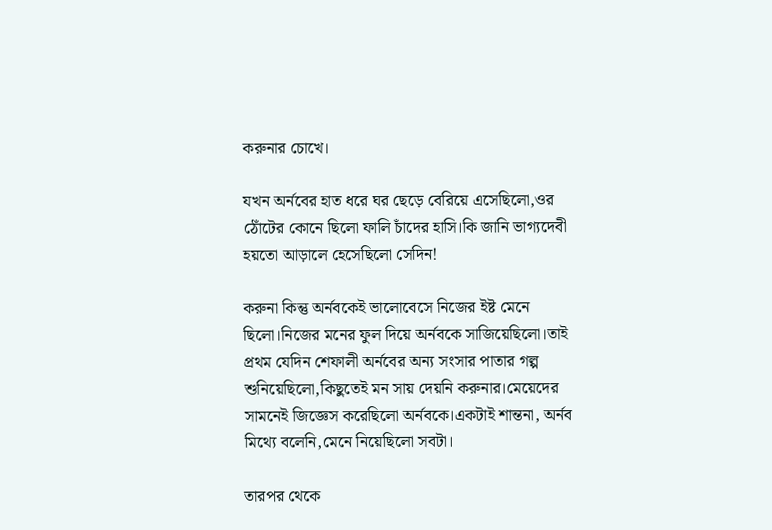করুনার চোখে।

যখন অর্নবের হাত ধরে ঘর ছেড়ে বেরিয়ে এসেছিলো,ওর ঠোঁটের কোনে ছিলো ফালি চাঁদের হাসি।কি জানি ভাগ্যদেবী হয়তো আড়ালে হেসেছিলো সেদিন!

করুনা কিন্তু অর্নবকেই ভালোবেসে নিজের ইষ্ট মেনে ছিলো।নিজের মনের ফুল দিয়ে অর্নবকে সাজিয়েছিলো।তাই প্রথম যেদিন শেফালী অর্নবের অন্য সংসার পাতার গল্প শুনিয়েছিলো,কিছুতেই মন সায় দেয়নি করুনার।মেয়েদের সামনেই জিজ্ঞেস করেছিলো অর্নবকে।একটাই শান্তনা, অর্নব মিথ্যে বলেনি,মেনে নিয়েছিলো সবটা।

তারপর থেকে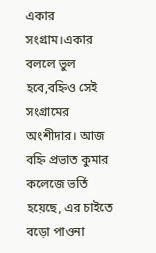একার সংগ্রাম।একার বললে ভুল হবে,বহ্নিও সেই সংগ্রামের অংশীদার। আজ বহ্নি প্রভাত কুমার কলেজে ভর্তি হয়েছে, এর চাইতে বড়ো পাওনা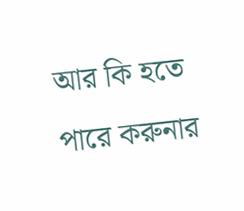আর কি হতে পারে করুনার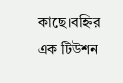কাছে।বহ্নির এক টিউশন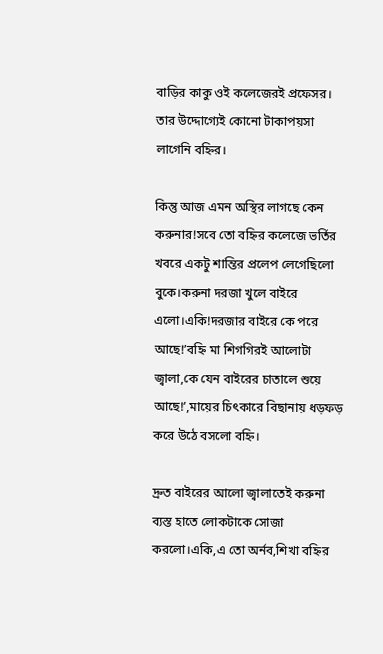বাড়ির কাকু ওই কলেজেরই প্রফেসর। তার উদ্দোগ্যেই কোনো টাকাপয়সা লাগেনি বহ্নির।

কিন্তু আজ এমন অস্থির লাগছে কেন করুনার!সবে তো বহ্নির কলেজে ভর্তির খবরে একটু শান্তির প্রলেপ লেগেছিলো বুকে।করুনা দরজা খুলে বাইরে এলো।একি!দরজার বাইরে কে পরে আছে!’বহ্নি মা শিগগিরই আলোটা জ্বালা,কে যেন বাইরের চাতালে শুয়ে আছে!’,মায়ের চিৎকারে বিছানায় ধড়ফড় করে উঠে বসলো বহ্নি।

দ্রুত বাইরের আলো জ্বালাতেই করুনা ব্যস্ত হাতে লোকটাকে সোজা করলো।একি,এ তো অর্নব,শিখা বহ্নির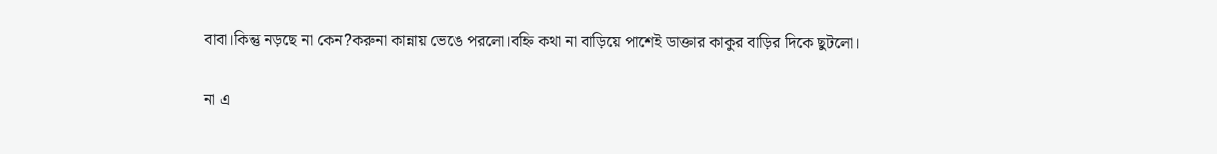বাবা।কিন্তু নড়ছে না কেন?করুনা কান্নায় ভেঙে পরলো।বহ্নি কথা না বাড়িয়ে পাশেই ডাক্তার কাকুর বাড়ির দিকে ছুটলো।

না এ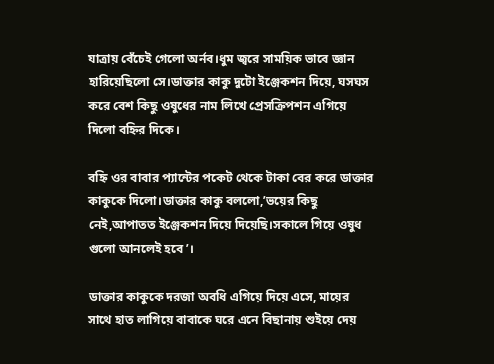যাত্রায় বেঁচেই গেলো অর্নব।ধুম জ্বরে সাময়িক ভাবে জ্ঞান হারিয়েছিলো সে।ডাক্তার কাকু দুটো ইঞ্জেকশন দিয়ে, ঘসঘস করে বেশ কিছু ওষুধের নাম লিখে প্রেসক্রিপশন এগিয়ে দিলো বহ্নির দিকে।

বহ্নি ওর বাবার প্যান্টের পকেট থেকে টাকা বের করে ডাক্তার কাকুকে দিলো।ডাক্তার কাকু বললো,’ভয়ের কিছু নেই,আপাতত ইঞ্জেকশন দিয়ে দিয়েছি।সকালে গিয়ে ওষুধ গুলো আনলেই হবে’।

ডাক্তার কাকুকে দরজা অবধি এগিয়ে দিয়ে এসে, মায়ের সাথে হাত লাগিয়ে বাবাকে ঘরে এনে বিছানায় শুইয়ে দেয়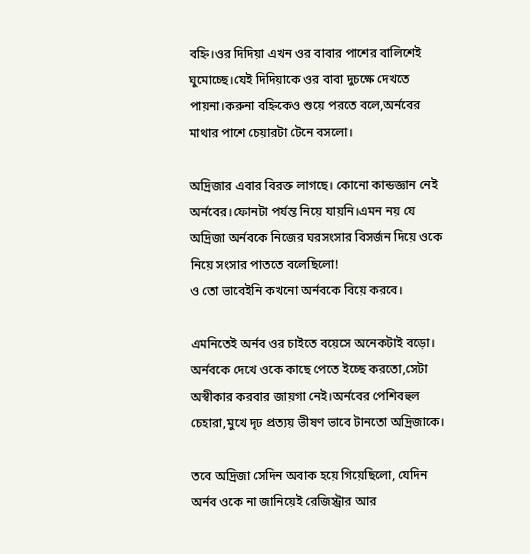বহ্নি।ওর দিদিয়া এখন ওর বাবার পাশের বালিশেই ঘুমোচ্ছে।যেই দিদিয়াকে ওর বাবা দুচক্ষে দেখতে পায়না।করুনা বহ্নিকেও শুয়ে পরতে বলে,অর্নবের মাথার পাশে চেয়ারটা টেনে বসলো।

অদ্রিজার এবার বিরক্ত লাগছে। কোনো কান্ডজ্ঞান নেই অর্নবের।ফোনটা পর্যন্ত নিয়ে যায়নি।এমন নয় যে অদ্রিজা অর্নবকে নিজের ঘরসংসার বিসর্জন দিয়ে ওকে নিয়ে সংসার পাততে বলেছিলো!
ও তো ভাবেইনি কখনো অর্নবকে বিয়ে করবে।

এমনিতেই অর্নব ওর চাইতে বয়েসে অনেকটাই বড়ো। অর্নবকে দেখে ওকে কাছে পেতে ইচ্ছে করতো,সেটা অস্বীকার করবার জায়গা নেই।অর্নবের পেশিবহুল চেহারা,মুখে দৃঢ প্রত্যয় ভীষণ ভাবে টানতো অদ্রিজাকে।

তবে অদ্রিজা সেদিন অবাক হয়ে গিয়েছিলো, যেদিন অর্নব ওকে না জানিয়েই রেজিস্ট্রার আর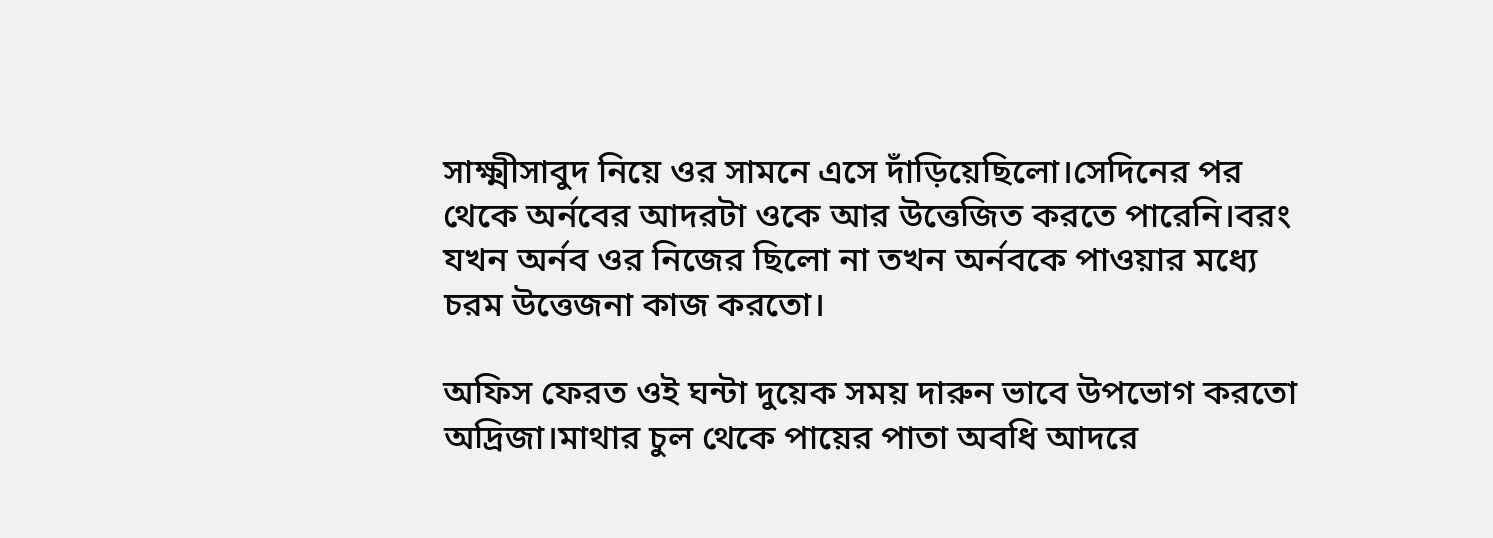সাক্ষ্মীসাবুদ নিয়ে ওর সামনে এসে দাঁড়িয়েছিলো।সেদিনের পর থেকে অর্নবের আদরটা ওকে আর উত্তেজিত করতে পারেনি।বরং যখন অর্নব ওর নিজের ছিলো না তখন অর্নবকে পাওয়ার মধ্যে চরম উত্তেজনা কাজ করতো।

অফিস ফেরত ওই ঘন্টা দুয়েক সময় দারুন ভাবে উপভোগ করতো অদ্রিজা।মাথার চুল থেকে পায়ের পাতা অবধি আদরে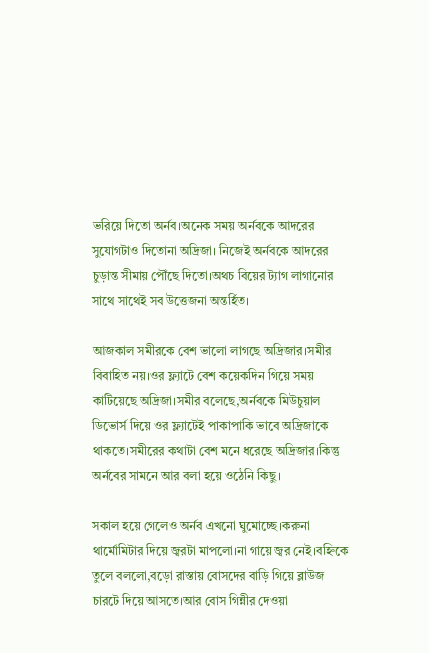ভরিয়ে দিতো অর্নব।অনেক সময় অর্নবকে আদরের সুযোগটাও দিতোনা অদ্রিজা। নিজেই অর্নবকে আদরের চুড়ান্ত সীমায় পৌঁছে দিতো।অথচ বিয়ের ট্যাগ লাগানোর সাথে সাথেই সব উত্তেজনা অন্তর্হিত।

আজকাল সমীরকে বেশ ভালো লাগছে অদ্রিজার।সমীর বিবাহিত নয়।ওর ফ্ল্যাটে বেশ কয়েকদিন গিয়ে সময় কাটিয়েছে অদ্রিজা।সমীর বলেছে,অর্নবকে মিউচুয়াল ডিভোর্স দিয়ে ওর ফ্ল্যাটেই পাকাপাকি ভাবে অদ্রিজাকে থাকতে।সমীরের কথাটা বেশ মনে ধরেছে অদ্রিজার।কিন্তু অর্নবের সামনে আর বলা হয়ে ওঠেনি কিছু।

সকাল হয়ে গেলেও অর্নব এখনো ঘুমোচ্ছে।করুনা থার্মোমিটার দিয়ে জ্বরটা মাপলো।না গায়ে জ্বর নেই।বহ্নিকে তুলে বললো,বড়ো রাস্তায় বোসদের বাড়ি গিয়ে ব্লাউজ চারটে দিয়ে আসতে।আর বোস গিন্নীর দেওয়া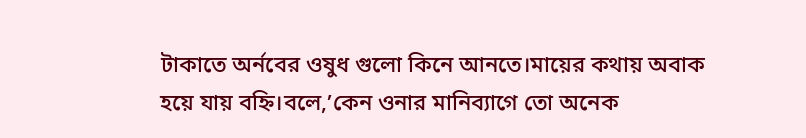টাকাতে অর্নবের ওষুধ গুলো কিনে আনতে।মায়ের কথায় অবাক হয়ে যায় বহ্নি।বলে,’কেন ওনার মানিব্যাগে তো অনেক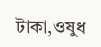টাকা,ওষুধ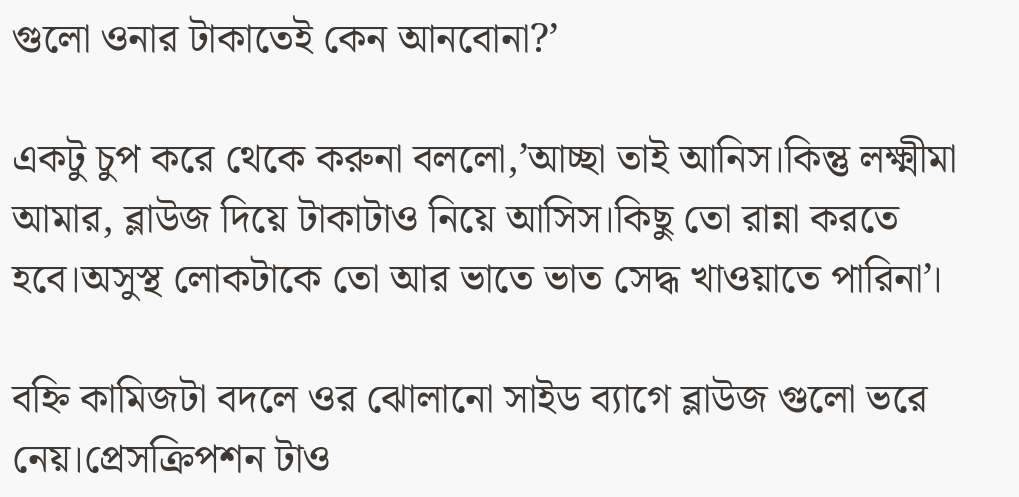গুলো ওনার টাকাতেই কেন আনবোনা?’

একটু চুপ করে থেকে করুনা বললো,’আচ্ছা তাই আনিস।কিন্তু লক্ষ্মীমা আমার, ব্লাউজ দিয়ে টাকাটাও নিয়ে আসিস।কিছু তো রান্না করতে হবে।অসুস্থ লোকটাকে তো আর ভাতে ভাত সেদ্ধ খাওয়াতে পারিনা’।

বহ্নি কামিজটা বদলে ওর ঝোলানো সাইড ব্যাগে ব্লাউজ গুলো ভরে নেয়।প্রেসক্রিপশন টাও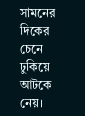সামনের দিকের চেনে ঢুকিয়ে আটকে নেয়।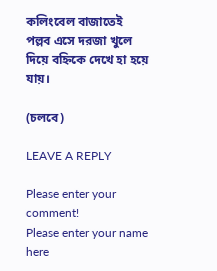কলিংবেল বাজাতেই পল্লব এসে দরজা খুলে দিয়ে বহ্নিকে দেখে হা হয়ে যায়।

(চলবে)

LEAVE A REPLY

Please enter your comment!
Please enter your name here